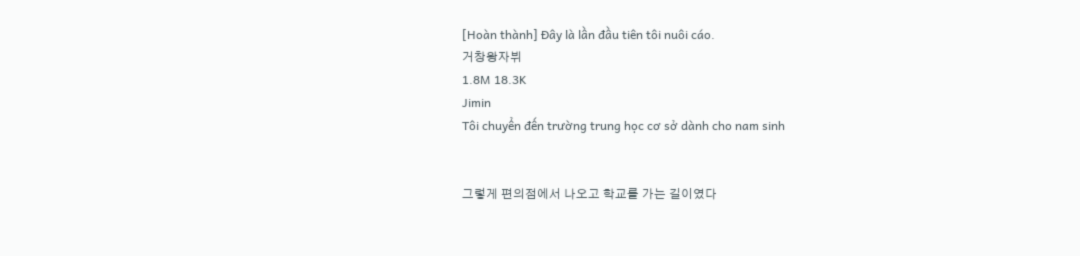[Hoàn thành] Đây là lần đầu tiên tôi nuôi cáo.
거창왕자뷔
1.8M 18.3K
Jimin
Tôi chuyển đến trường trung học cơ sở dành cho nam sinh


그렇게 편의점에서 나오고 학교를 가는 길이였다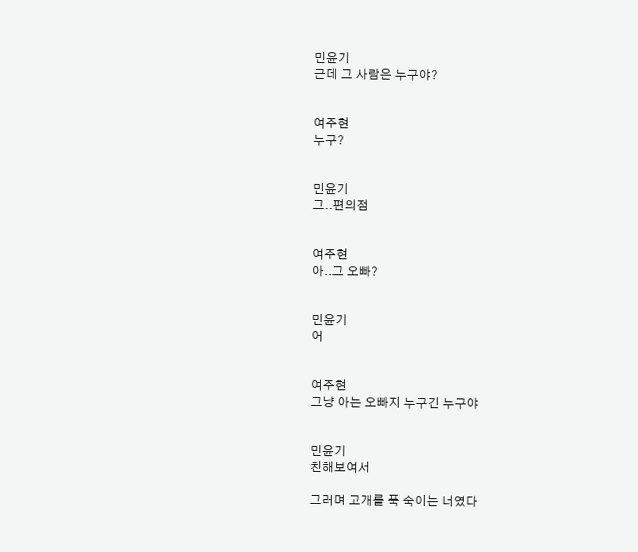민윤기
근데 그 사람은 누구야?


여주현
누구?


민윤기
그..편의점


여주현
아..그 오빠?


민윤기
어


여주현
그냥 아는 오빠지 누구긴 누구야


민윤기
친해보여서

그러며 고개를 푹 숙이는 너였다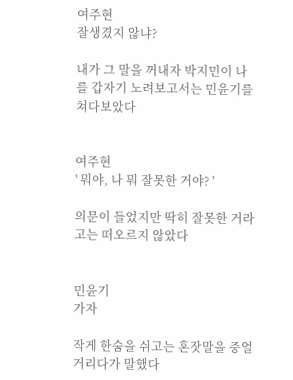여주현
잘생겼지 않냐?

내가 그 말을 꺼내자 박지민이 나를 갑자기 노려보고서는 민윤기를 쳐다보았다


여주현
' 뭐야, 나 뭐 잘못한 거야? '

의문이 들었지만 딱히 잘못한 거라고는 떠오르지 않았다


민윤기
가자

작게 한숨을 쉬고는 혼잣말을 중얼거리다가 말했다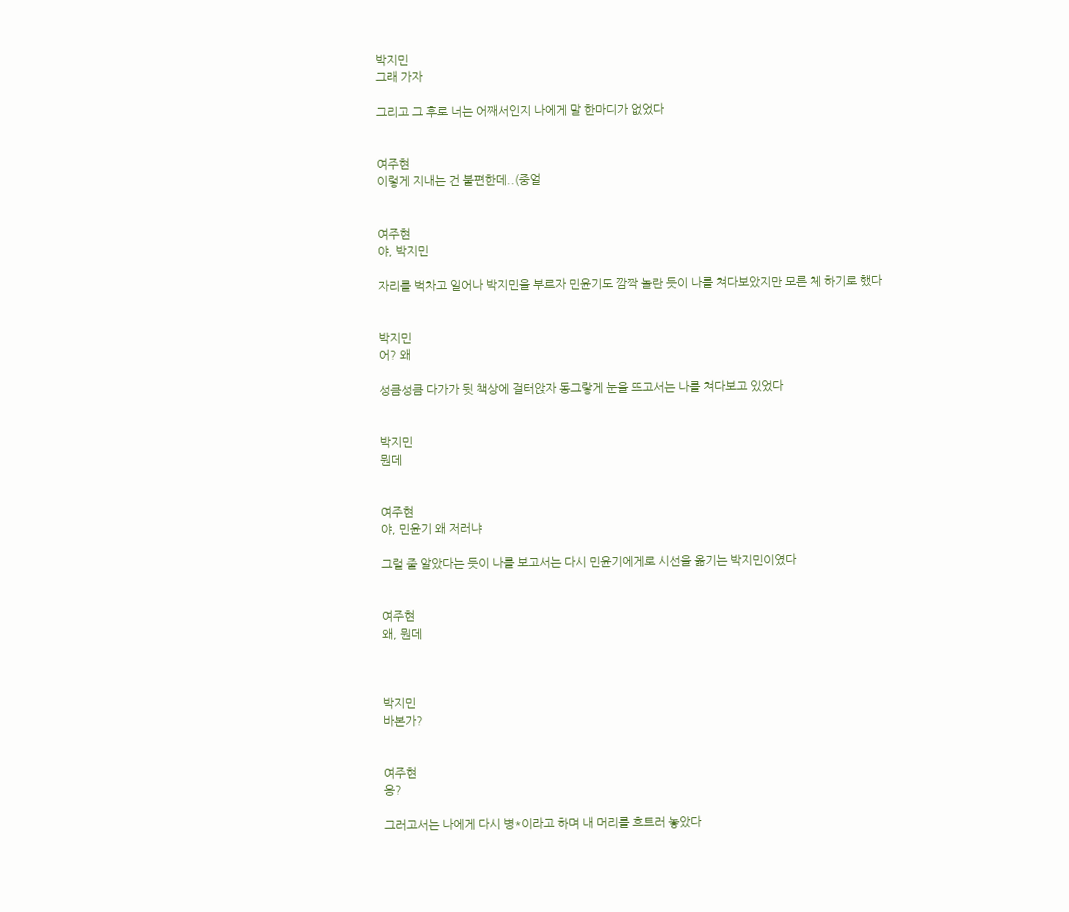박지민
그래 가자

그리고 그 후로 너는 어째서인지 나에게 말 한마디가 없었다


여주현
이렇게 지내는 건 불편한데..(중얼


여주현
야, 박지민

자리를 벅차고 일어나 박지민을 부르자 민윤기도 깜짝 놀란 듯이 나를 쳐다보았지만 모른 체 하기로 했다


박지민
어? 왜

성큼성큼 다가가 뒷 책상에 걸터앉자 동그랗게 눈을 뜨고서는 나를 쳐다보고 있었다


박지민
뭔데


여주현
야, 민윤기 왜 저러냐

그럴 줄 알았다는 듯이 나를 보고서는 다시 민윤기에게로 시선을 옮기는 박지민이였다


여주현
왜, 뭔데



박지민
바본가?


여주현
응?

그러고서는 나에게 다시 병*이라고 하며 내 머리를 흐트러 놓았다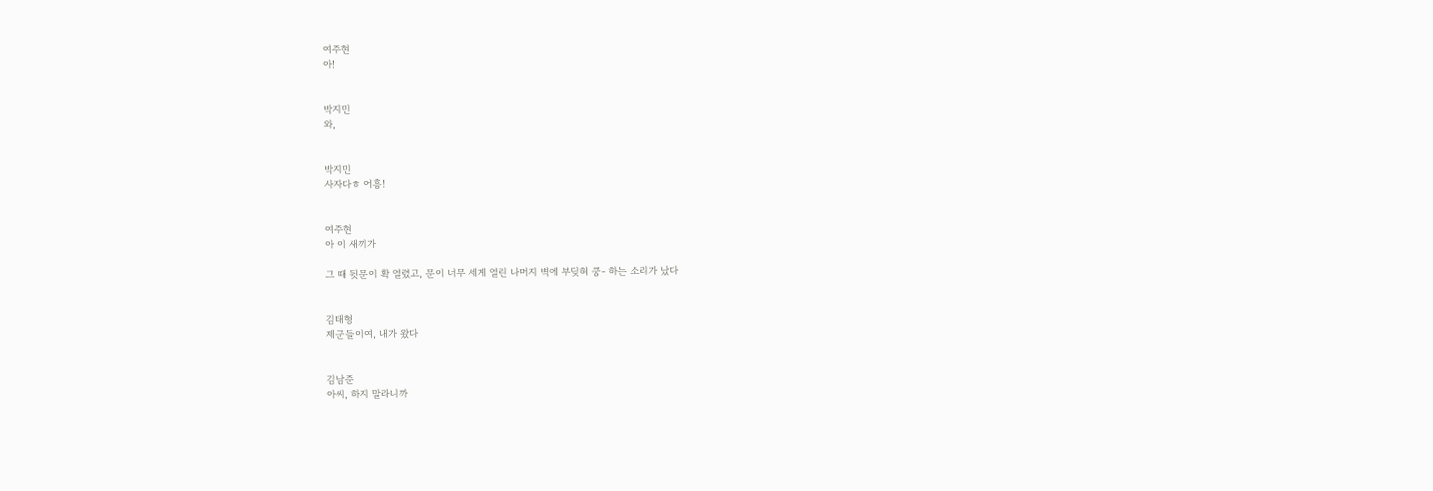여주현
아!


박지민
와,


박지민
사자다ㅎ 어흥!


여주현
아 이 새끼가

그 때 뒷문이 확 열렸고, 문이 너무 세게 열린 나머지 벽에 부딪혀 쿵- 하는 소리가 났다


김태형
제군들이여, 내가 왔다


김남준
아씨, 하지 말라니까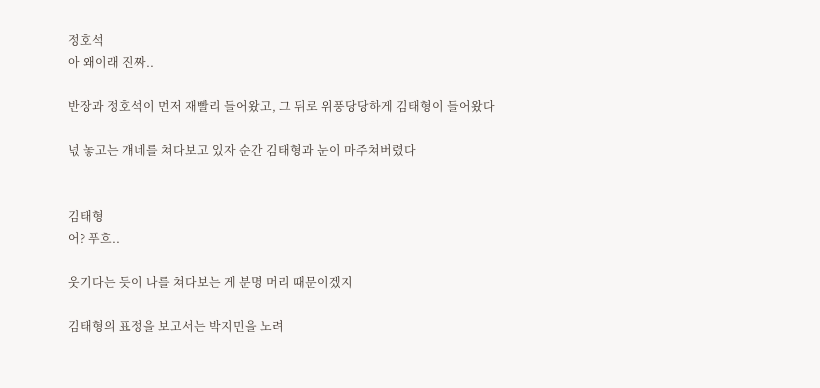정호석
아 왜이래 진짜..

반장과 정호석이 먼저 재빨리 들어왔고, 그 뒤로 위풍당당하게 김태형이 들어왔다

넋 놓고는 걔네를 쳐다보고 있자 순간 김태형과 눈이 마주쳐버렸다


김태형
어? 푸흐..

웃기다는 듯이 나를 쳐다보는 게 분명 머리 때문이겠지

김태형의 표정을 보고서는 박지민을 노려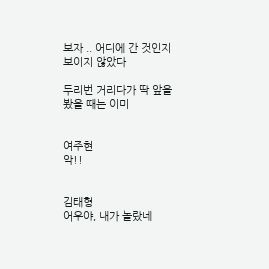보자 .. 어디에 간 것인지 보이지 않았다

두리번 거리다가 딱 앞을 봤을 때는 이미


여주현
악!!


김태형
어우야, 내가 놀랐네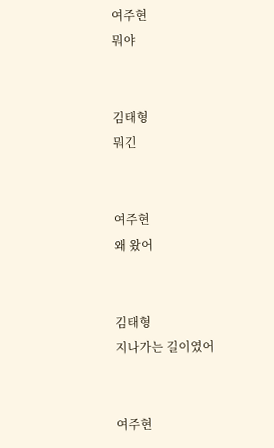여주현
뭐야


김태형
뭐긴


여주현
왜 왔어


김태형
지나가는 길이였어


여주현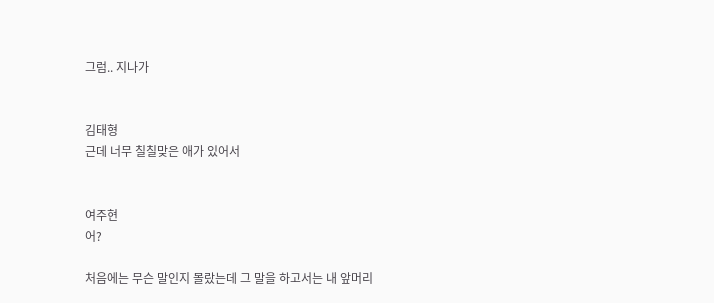그럼.. 지나가


김태형
근데 너무 칠칠맞은 애가 있어서


여주현
어?

처음에는 무슨 말인지 몰랐는데 그 말을 하고서는 내 앞머리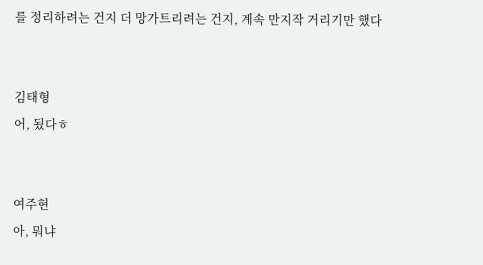를 정리하려는 건지 더 망가트리려는 건지, 계속 만지작 거리기만 했다


김태형
어, 됬다ㅎ


여주현
아, 뭐냐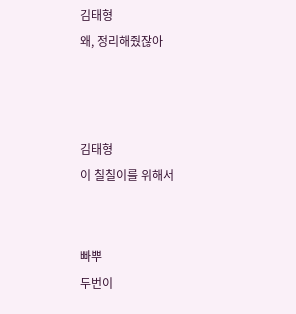김태형
왜, 정리해줬잖아



김태형
이 칠칠이를 위해서


빠뿌
두번이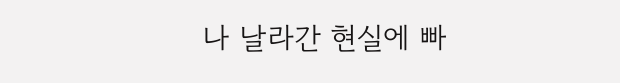나 날라간 현실에 빠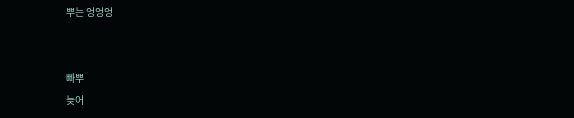뿌는 엉엉엉


빠뿌
늦어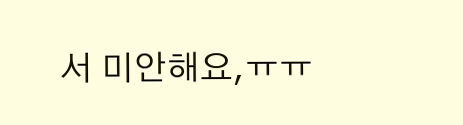서 미안해요,ㅠㅠ